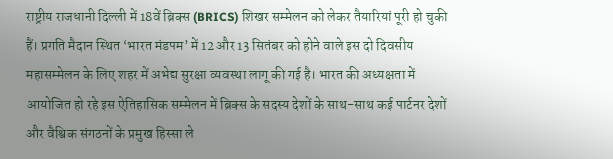राष्ट्रीय राजधानी दिल्ली में 18वें ब्रिक्स (BRICS) शिखर सम्मेलन को लेकर तैयारियां पूरी हो चुकी हैं। प्रगति मैदान स्थित ‘भारत मंडपम’ में 12 और 13 सितंबर को होने वाले इस दो दिवसीय महासम्मेलन के लिए शहर में अभेद्य सुरक्षा व्यवस्था लागू की गई है। भारत की अध्यक्षता में आयोजित हो रहे इस ऐतिहासिक सम्मेलन में ब्रिक्स के सदस्य देशों के साथ-साथ कई पार्टनर देशों और वैश्विक संगठनों के प्रमुख हिस्सा ले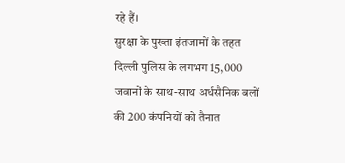रहे हैं।
सुरक्षा के पुख्ता इंतजामों के तहत दिल्ली पुलिस के लगभग 15,000 जवानों के साथ-साथ अर्धसैनिक बलों की 200 कंपनियों को तैनात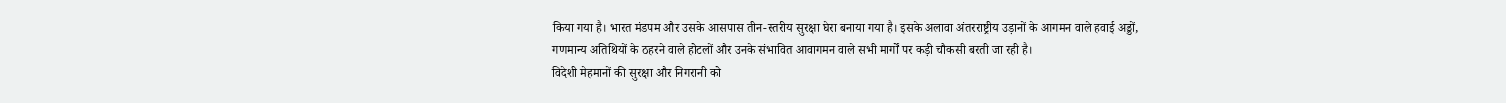किया गया है। भारत मंडपम और उसके आसपास तीन-स्तरीय सुरक्षा घेरा बनाया गया है। इसके अलावा अंतरराष्ट्रीय उड़ानों के आगमन वाले हवाई अड्डों, गणमान्य अतिथियों के ठहरने वाले होटलों और उनके संभावित आवागमन वाले सभी मार्गों पर कड़ी चौकसी बरती जा रही है।
विदेशी मेहमानों की सुरक्षा और निगरानी को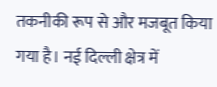तकनीकी रूप से और मजबूत किया गया है। नई दिल्ली क्षेत्र में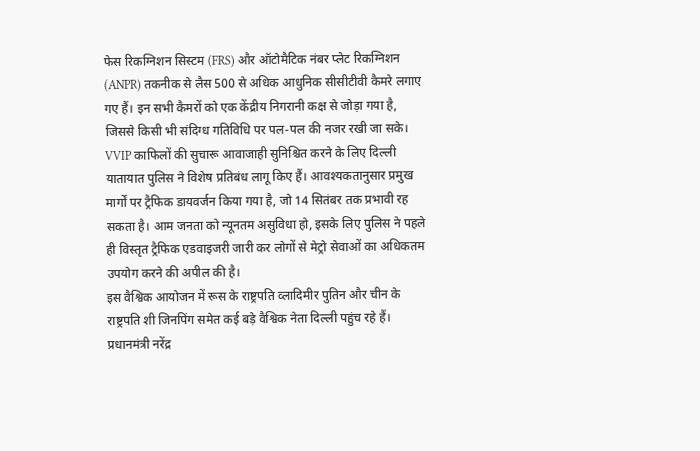फेस रिकग्निशन सिस्टम (FRS) और ऑटोमैटिक नंबर प्लेट रिकग्निशन (ANPR) तकनीक से लैस 500 से अधिक आधुनिक सीसीटीवी कैमरे लगाए गए हैं। इन सभी कैमरों को एक केंद्रीय निगरानी कक्ष से जोड़ा गया है, जिससे किसी भी संदिग्ध गतिविधि पर पल-पल की नजर रखी जा सके।
VVIP काफिलों की सुचारू आवाजाही सुनिश्चित करने के लिए दिल्ली यातायात पुलिस ने विशेष प्रतिबंध लागू किए हैं। आवश्यकतानुसार प्रमुख मार्गों पर ट्रैफिक डायवर्जन किया गया है, जो 14 सितंबर तक प्रभावी रह सकता है। आम जनता को न्यूनतम असुविधा हो, इसके लिए पुलिस ने पहले ही विस्तृत ट्रैफिक एडवाइजरी जारी कर लोगों से मेट्रो सेवाओं का अधिकतम उपयोग करने की अपील की है।
इस वैश्विक आयोजन में रूस के राष्ट्रपति व्लादिमीर पुतिन और चीन के राष्ट्रपति शी जिनपिंग समेत कई बड़े वैश्विक नेता दिल्ली पहुंच रहे हैं। प्रधानमंत्री नरेंद्र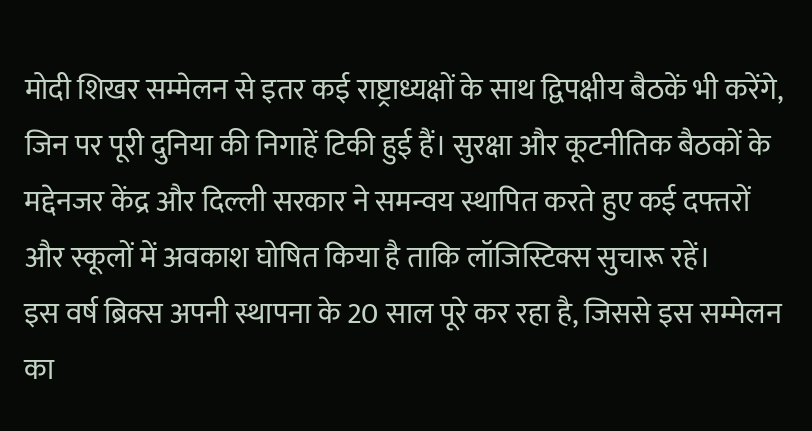मोदी शिखर सम्मेलन से इतर कई राष्ट्राध्यक्षों के साथ द्विपक्षीय बैठकें भी करेंगे, जिन पर पूरी दुनिया की निगाहें टिकी हुई हैं। सुरक्षा और कूटनीतिक बैठकों के मद्देनजर केंद्र और दिल्ली सरकार ने समन्वय स्थापित करते हुए कई दफ्तरों और स्कूलों में अवकाश घोषित किया है ताकि लॉजिस्टिक्स सुचारू रहें।
इस वर्ष ब्रिक्स अपनी स्थापना के 20 साल पूरे कर रहा है, जिससे इस सम्मेलन का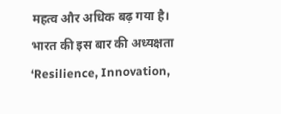महत्व और अधिक बढ़ गया है। भारत की इस बार की अध्यक्षता ‘Resilience, Innovation,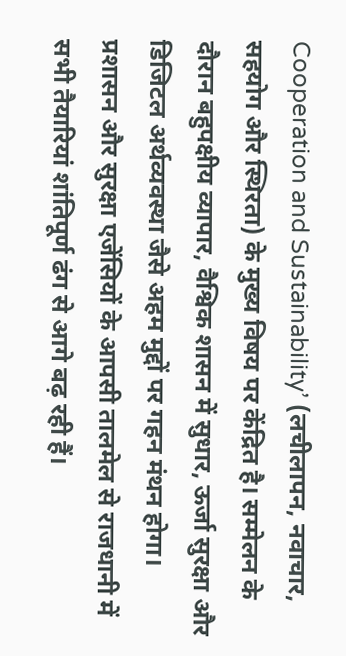Cooperation and Sustainability’ (लचीलापन, नवाचार, सहयोग और स्थिरता) के मुख्य विषय पर केंद्रित है। सम्मेलन के दौरान बहुपक्षीय व्यापार, वैश्विक शासन में सुधार, ऊर्जा सुरक्षा और डिजिटल अर्थव्यवस्था जैसे अहम मुद्दों पर गहन मंथन होगा।
प्रशासन और सुरक्षा एजेंसियों के आपसी तालमेल से राजधानी में सभी तैयारियां शांतिपूर्ण ढंग से आगे बढ़ रही हैं।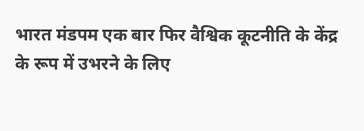भारत मंडपम एक बार फिर वैश्विक कूटनीति के केंद्र के रूप में उभरने के लिए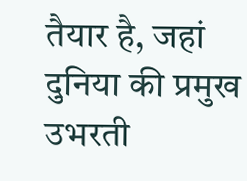तैयार है, जहां दुनिया की प्रमुख उभरती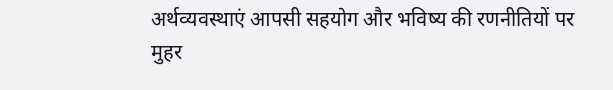अर्थव्यवस्थाएं आपसी सहयोग और भविष्य की रणनीतियों पर मुहर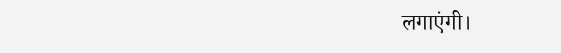लगाएंगी।